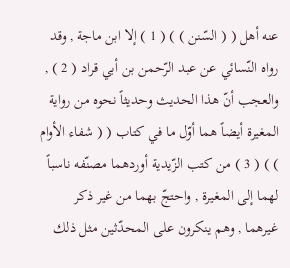عنه أهل ( ( السّنن ) ) ( 1 ) إلا ابن ماجة , وقد رواه النّسائي عن عبد الرّحمن بن أبي قراد ( 2 ) , والعجب أنّ هذا الحديث وحديثاً نحوه من رواية المغيرة أيضاً هما أوّل ما في كتاب ( ( شفاء الأوام ) ) ( 3 ) من كتب الزّيدية أوردهما مصنّفه ناسباً لهما إلى المغيرة , واحتجّ بهما من غير ذكر غيرهما , وهم ينكرون على المحدّثين مثل ذلك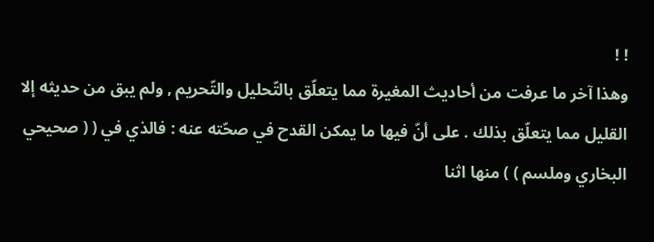! !
وهذا آخر ما عرفت من أحاديث المغيرة مما يتعلّق بالتّحليل والتّحريم , ولم يبق من حديثه إلا القليل مما يتعلّق بذلك . على أنّ فيها ما يمكن القدح في صحّته عنه : فالذي في ( ( صحيحي البخاري وملسم ) ) منها اثنا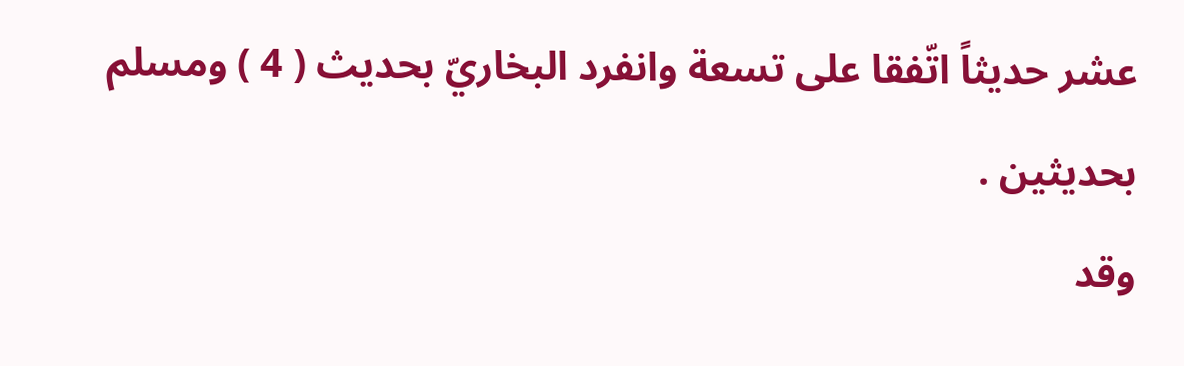عشر حديثاً اتّفقا على تسعة وانفرد البخاريّ بحديث ( 4 ) ومسلم بحديثين .
وقد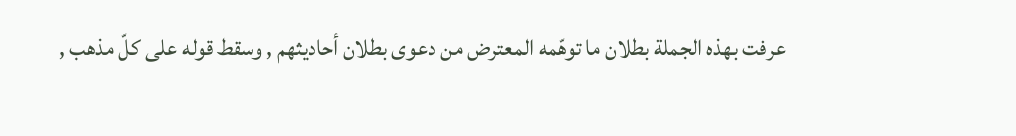عرفت بهذه الجملة بطلان ما توهّمه المعترض من دعوى بطلان أحاديثهم , وسقط قوله على كلّ مذهب ,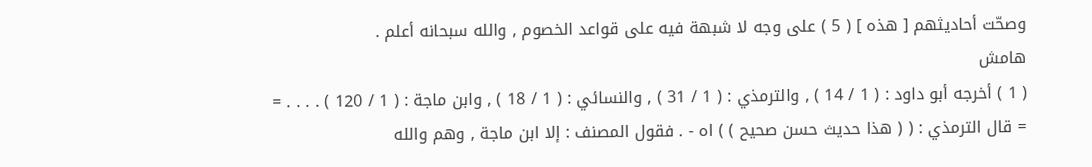وصحّت أحاديثهم [ هذه ] ( 5 ) على وجه لا شبهة فيه على قواعد الخصوم , والله سبحانه أعلم .
هامش
( 1 ) أخرجه أبو داود : ( 1 / 14 ) , والترمذي : ( 1 / 31 ) , والنسائي : ( 1 / 18 ) , وابن ماجة : ( 1 / 120 ) . . . . =
= قال الترمذي : ( ( هذا حديث حسن صحيح ) ) اه - . فقول المصنف : إلا ابن ماجة , وهم والله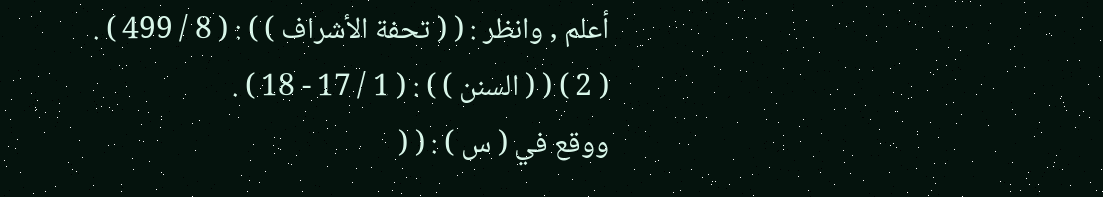أعلم , وانظر : ( ( تحفة الأشراف ) ) : ( 8 / 499 ) .
( 2 ) ( ( السنن ) ) : ( 1 / 17 - 18 ) .
ووقع في ( س ) : ( (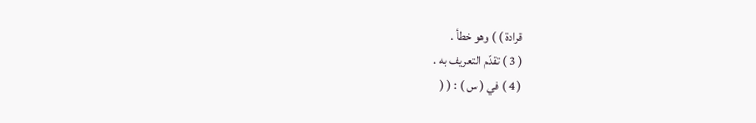قرادة ) ) وهو خطأ .
( 3 ) تقدّم التعريف به .
( 4 ) في ( س ) : ( (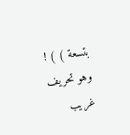بتسعة ) ) ! وهو تحريف غريب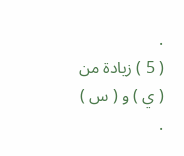.
( 5 ) زيادة من ( ي ) و ( س ) .